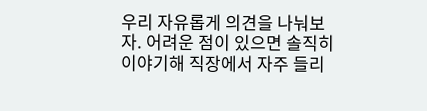우리 자유롭게 의견을 나눠보자. 어려운 점이 있으면 솔직히 이야기해 직장에서 자주 들리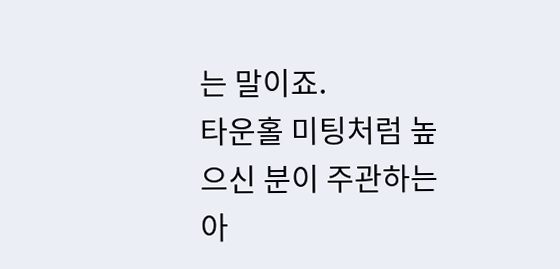는 말이죠.
타운홀 미팅처럼 높으신 분이 주관하는 아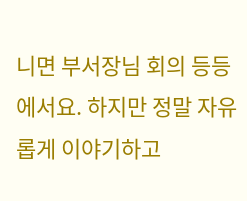니면 부서장님 회의 등등에서요. 하지만 정말 자유롭게 이야기하고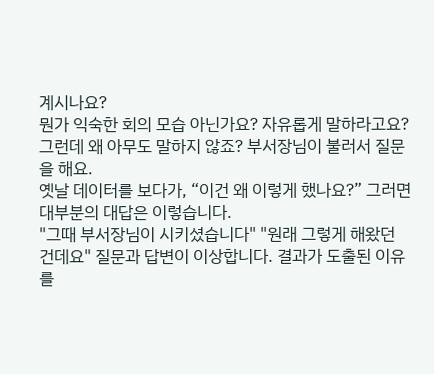계시나요?
뭔가 익숙한 회의 모습 아닌가요? 자유롭게 말하라고요?
그런데 왜 아무도 말하지 않죠? 부서장님이 불러서 질문을 해요.
옛날 데이터를 보다가, “이건 왜 이렇게 했나요?” 그러면 대부분의 대답은 이렇습니다.
"그때 부서장님이 시키셨습니다" "원래 그렇게 해왔던 건데요" 질문과 답변이 이상합니다. 결과가 도출된 이유를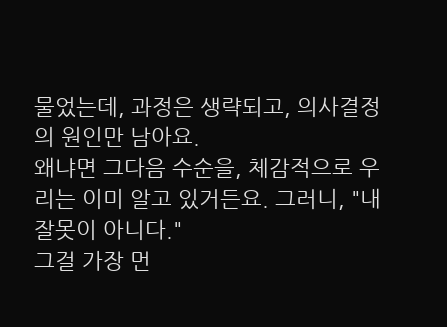물었는데, 과정은 생략되고, 의사결정의 원인만 남아요.
왜냐면 그다음 수순을, 체감적으로 우리는 이미 알고 있거든요. 그러니, "내 잘못이 아니다."
그걸 가장 먼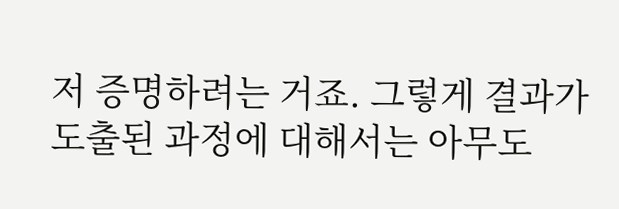저 증명하려는 거죠. 그렇게 결과가 도출된 과정에 대해서는 아무도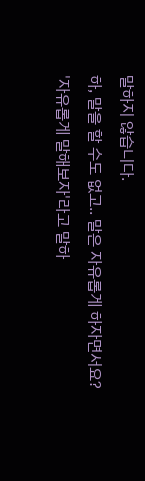말하지 않습니다.
하, 말을 할 수도 없고.. 말은 자유롭게 하자면서요?
'자유롭게 말해보자'라고 말하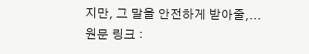지만, 그 말을 안전하게 받아줄,...
원문 링크 :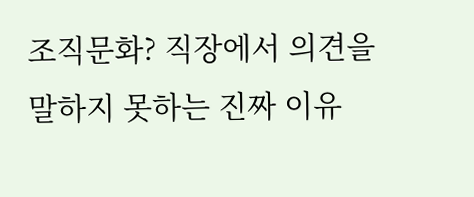조직문화? 직장에서 의견을 말하지 못하는 진짜 이유